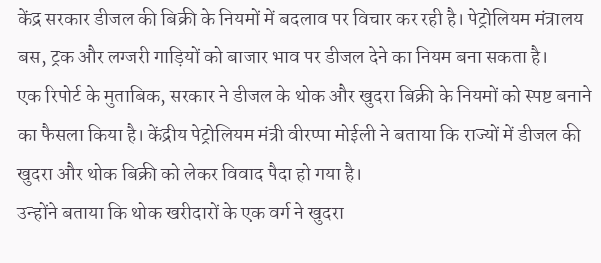केंद्र सरकार डीजल की बिक्री के नियमों में बदलाव पर विचार कर रही है। पेट्रोलियम मंत्रालय बस, ट्रक और लग्जरी गाड़ियों को बाजार भाव पर डीजल देने का नियम बना सकता है।
एक रिपोर्ट के मुताबिक, सरकार ने डीजल के थोक और खुदरा बिक्री के नियमों को स्पष्ट बनाने का फैसला किया है। केंद्रीय पेट्रोलियम मंत्री वीरप्पा मोईली ने बताया कि राज्यों में डीजल की खुदरा और थोक बिक्री को लेकर विवाद पैदा हो गया है।
उन्होंने बताया कि थोक खरीदारों के एक वर्ग ने खुदरा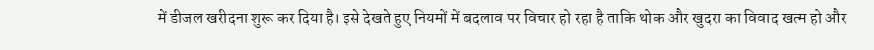में डीजल खरीदना शुरू कर दिया है। इसे देखते हुए नियमों में बदलाव पर विचार हो रहा है ताकि थोक और खुदरा का विवाद खत्म हो और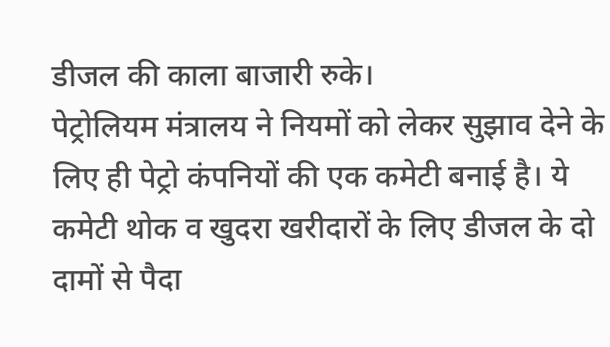डीजल की काला बाजारी रुके।
पेट्रोलियम मंत्रालय ने नियमों को लेकर सुझाव देने के लिए ही पेट्रो कंपनियों की एक कमेटी बनाई है। ये कमेटी थोक व खुदरा खरीदारों के लिए डीजल के दो दामों से पैदा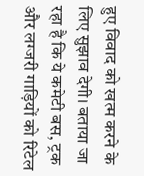हुए विवाद को खत्म करने के लिए सुझाव देगी। बताया जा रहा है कि ये कमेटी बस, ट्रक और लग्जरी गाड़ियों को रिटेल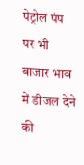पेट्रोल पंप पर भी बाजार भाव में डीजल देने की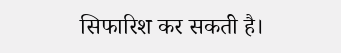सिफारिश कर सकती है।